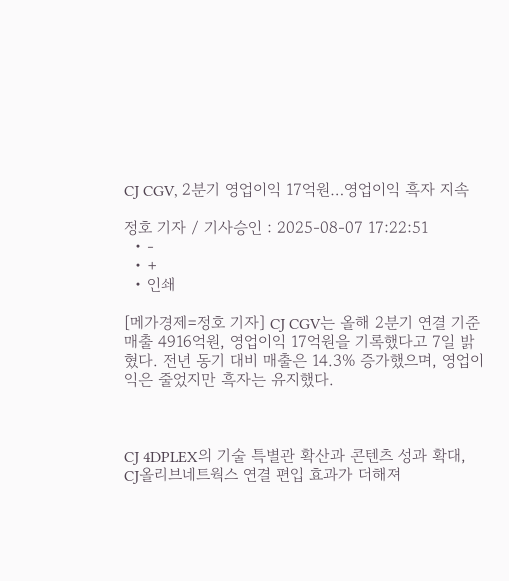CJ CGV, 2분기 영업이익 17억원…영업이익 흑자 지속

정호 기자 / 기사승인 : 2025-08-07 17:22:51
  • -
  • +
  • 인쇄

[메가경제=정호 기자] CJ CGV는 올해 2분기 연결 기준 매출 4916억원, 영업이익 17억원을 기록했다고 7일 밝혔다. 전년 동기 대비 매출은 14.3% 증가했으며, 영업이익은 줄었지만 흑자는 유지했다.



CJ 4DPLEX의 기술 특별관 확산과 콘텐츠 성과 확대, CJ올리브네트웍스 연결 편입 효과가 더해져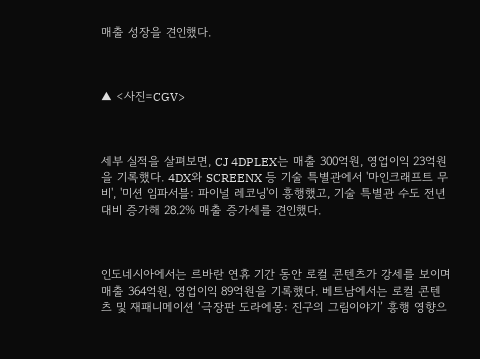매출 성장을 견인했다.



▲ <사진=CGV>



세부 실적을 살펴보면, CJ 4DPLEX는 매출 300억원, 영업이익 23억원을 기록했다. 4DX와 SCREENX 등 기술 특별관에서 '마인크래프트 무비', '미션 임파서블: 파이널 레코닝'이 흥행했고, 기술 특별관 수도 전년 대비 증가해 28.2% 매출 증가세를 견인했다.



인도네시아에서는 르바란 연휴 기간 동안 로컬 콘텐츠가 강세를 보이며 매출 364억원, 영업이익 89억원을 기록했다. 베트남에서는 로컬 콘텐츠 및 재패니메이션 ‘극장판 도라에몽: 진구의 그림이야기’ 흥행 영향으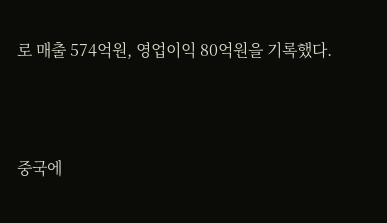로 매출 574억원, 영업이익 80억원을 기록했다.



중국에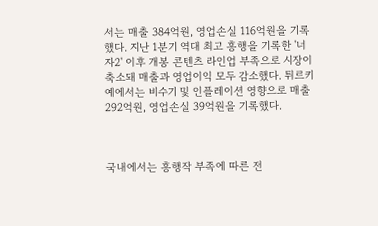서는 매출 384억원, 영업손실 116억원을 기록했다. 지난 1분기 역대 최고 흥행을 기록한 '너자2' 이후 개봉 콘텐츠 라인업 부족으로 시장이 축소돼 매출과 영업이익 모두 감소했다. 튀르키예에서는 비수기 및 인플레이션 영향으로 매출 292억원, 영업손실 39억원을 기록했다.



국내에서는 흥행작 부족에 따른 전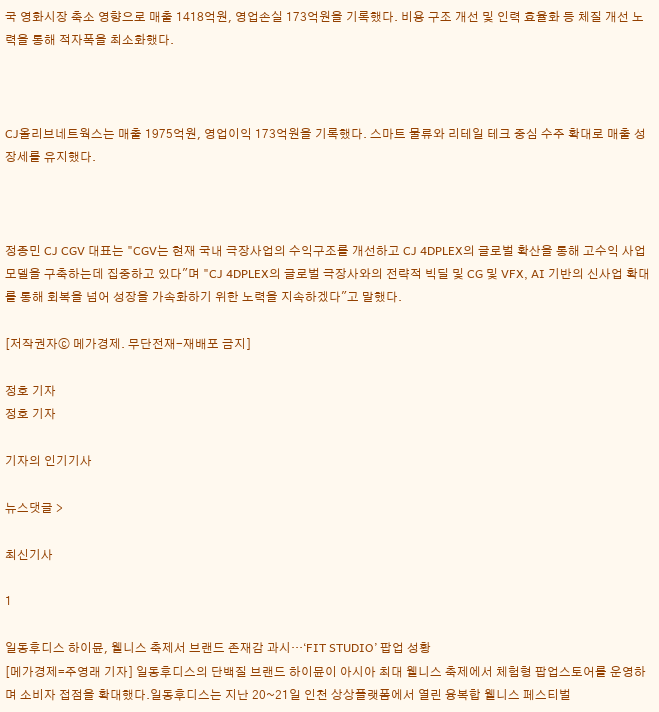국 영화시장 축소 영향으로 매출 1418억원, 영업손실 173억원을 기록했다. 비용 구조 개선 및 인력 효율화 등 체질 개선 노력을 통해 적자폭을 최소화했다.



CJ올리브네트웍스는 매출 1975억원, 영업이익 173억원을 기록했다. 스마트 물류와 리테일 테크 중심 수주 확대로 매출 성장세를 유지했다.



정종민 CJ CGV 대표는 "CGV는 현재 국내 극장사업의 수익구조를 개선하고 CJ 4DPLEX의 글로벌 확산을 통해 고수익 사업 모델을 구축하는데 집중하고 있다"며 "CJ 4DPLEX의 글로벌 극장사와의 전략적 빅딜 및 CG 및 VFX, AI 기반의 신사업 확대를 통해 회복을 넘어 성장을 가속화하기 위한 노력을 지속하겠다"고 말했다.

[저작권자ⓒ 메가경제. 무단전재-재배포 금지]

정호 기자
정호 기자

기자의 인기기사

뉴스댓글 >

최신기사

1

일동후디스 하이뮨, 웰니스 축제서 브랜드 존재감 과시…‘FIT STUDIO’ 팝업 성황
[메가경제=주영래 기자] 일동후디스의 단백질 브랜드 하이뮨이 아시아 최대 웰니스 축제에서 체험형 팝업스토어를 운영하며 소비자 접점을 확대했다.일동후디스는 지난 20~21일 인천 상상플랫폼에서 열린 융복합 웰니스 페스티벌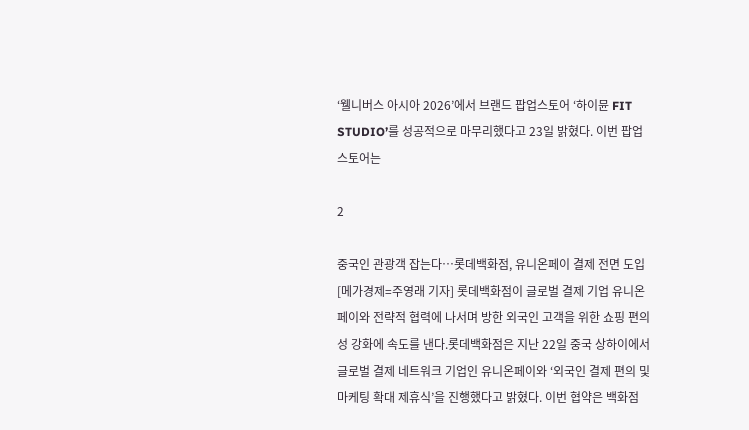‘웰니버스 아시아 2026’에서 브랜드 팝업스토어 ‘하이뮨 FIT STUDIO’를 성공적으로 마무리했다고 23일 밝혔다. 이번 팝업스토어는

2

중국인 관광객 잡는다…롯데백화점, 유니온페이 결제 전면 도입
[메가경제=주영래 기자] 롯데백화점이 글로벌 결제 기업 유니온페이와 전략적 협력에 나서며 방한 외국인 고객을 위한 쇼핑 편의성 강화에 속도를 낸다.롯데백화점은 지난 22일 중국 상하이에서 글로벌 결제 네트워크 기업인 유니온페이와 ‘외국인 결제 편의 및 마케팅 확대 제휴식’을 진행했다고 밝혔다. 이번 협약은 백화점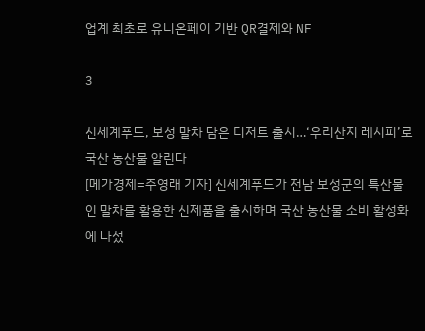업계 최초로 유니온페이 기반 QR결제와 NF

3

신세계푸드, 보성 말차 담은 디저트 출시…‘우리산지 레시피’로 국산 농산물 알린다
[메가경제=주영래 기자] 신세계푸드가 전남 보성군의 특산물인 말차를 활용한 신제품을 출시하며 국산 농산물 소비 활성화에 나섰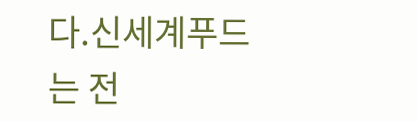다.신세계푸드는 전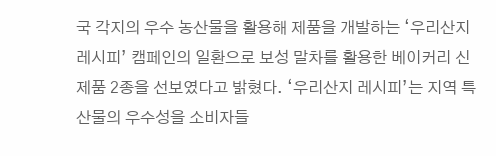국 각지의 우수 농산물을 활용해 제품을 개발하는 ‘우리산지 레시피’ 캠페인의 일환으로 보성 말차를 활용한 베이커리 신제품 2종을 선보였다고 밝혔다. ‘우리산지 레시피’는 지역 특산물의 우수성을 소비자들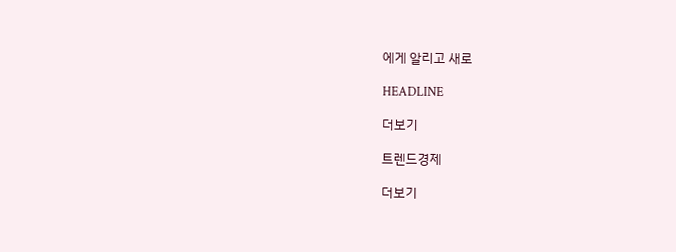에게 알리고 새로

HEADLINE

더보기

트렌드경제

더보기